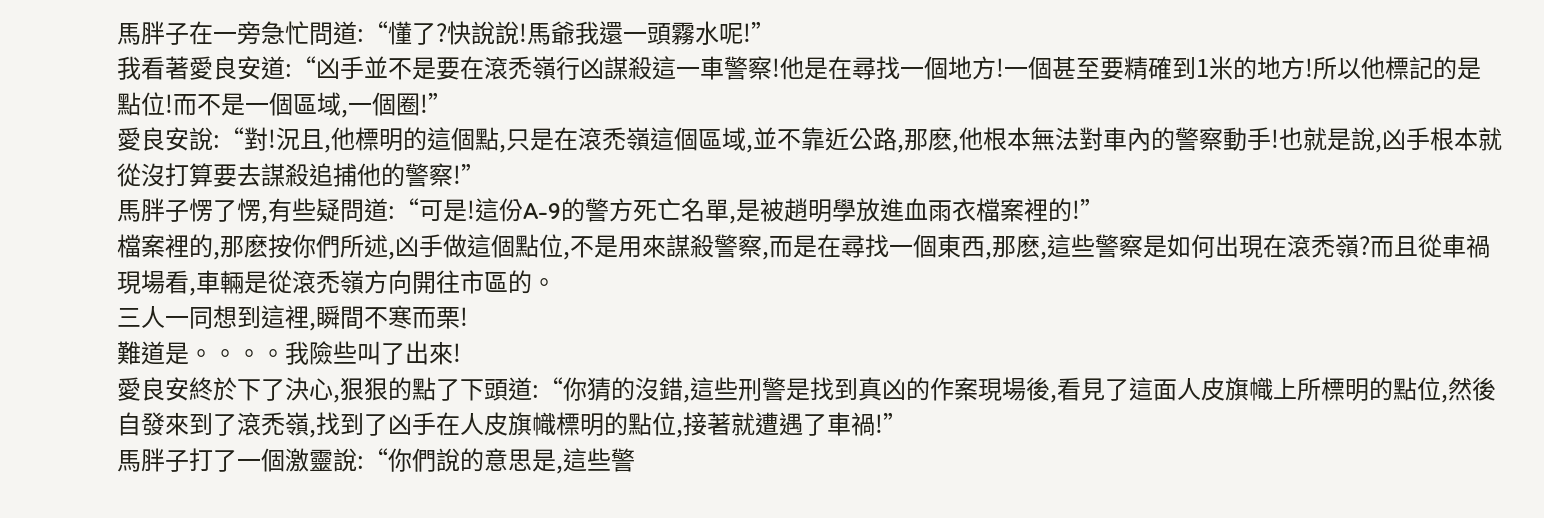馬胖子在一旁急忙問道:“懂了?快說說!馬爺我還一頭霧水呢!”
我看著愛良安道:“凶手並不是要在滾禿嶺行凶謀殺這一車警察!他是在尋找一個地方!一個甚至要精確到1米的地方!所以他標記的是點位!而不是一個區域,一個圈!”
愛良安說:“對!況且,他標明的這個點,只是在滾禿嶺這個區域,並不靠近公路,那麽,他根本無法對車內的警察動手!也就是說,凶手根本就從沒打算要去謀殺追捕他的警察!”
馬胖子愣了愣,有些疑問道:“可是!這份A-9的警方死亡名單,是被趙明學放進血雨衣檔案裡的!”
檔案裡的,那麽按你們所述,凶手做這個點位,不是用來謀殺警察,而是在尋找一個東西,那麽,這些警察是如何出現在滾禿嶺?而且從車禍現場看,車輛是從滾禿嶺方向開往市區的。
三人一同想到這裡,瞬間不寒而栗!
難道是。。。。我險些叫了出來!
愛良安終於下了決心,狠狠的點了下頭道:“你猜的沒錯,這些刑警是找到真凶的作案現場後,看見了這面人皮旗幟上所標明的點位,然後自發來到了滾禿嶺,找到了凶手在人皮旗幟標明的點位,接著就遭遇了車禍!”
馬胖子打了一個激靈說:“你們說的意思是,這些警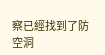察已經找到了防空洞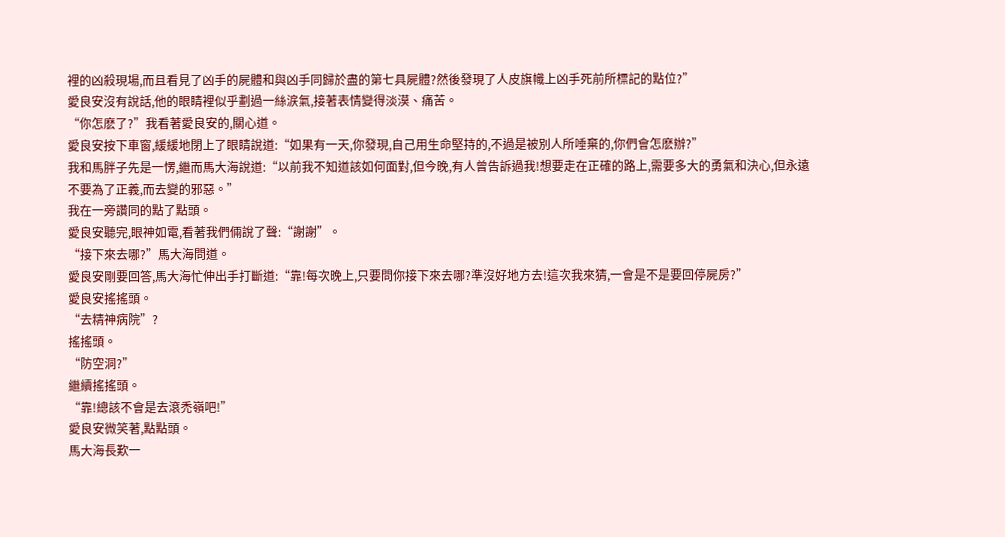裡的凶殺現場,而且看見了凶手的屍體和與凶手同歸於盡的第七具屍體?然後發現了人皮旗幟上凶手死前所標記的點位?”
愛良安沒有說話,他的眼睛裡似乎劃過一絲涙氣,接著表情變得淡漠、痛苦。
“你怎麽了?”我看著愛良安的,關心道。
愛良安按下車窗,緩緩地閉上了眼睛說道:“如果有一天,你發現,自己用生命堅持的,不過是被別人所唾棄的,你們會怎麽辦?”
我和馬胖子先是一愣,繼而馬大海說道:“以前我不知道該如何面對,但今晚,有人曾告訴過我!想要走在正確的路上,需要多大的勇氣和決心,但永遠不要為了正義,而去變的邪惡。”
我在一旁讚同的點了點頭。
愛良安聽完,眼神如電,看著我們倆說了聲:“謝謝”。
“接下來去哪?”馬大海問道。
愛良安剛要回答,馬大海忙伸出手打斷道:“靠!每次晚上,只要問你接下來去哪?準沒好地方去!這次我來猜,一會是不是要回停屍房?”
愛良安搖搖頭。
“去精神病院”?
搖搖頭。
“防空洞?”
繼續搖搖頭。
“靠!總該不會是去滾禿嶺吧!”
愛良安微笑著,點點頭。
馬大海長歎一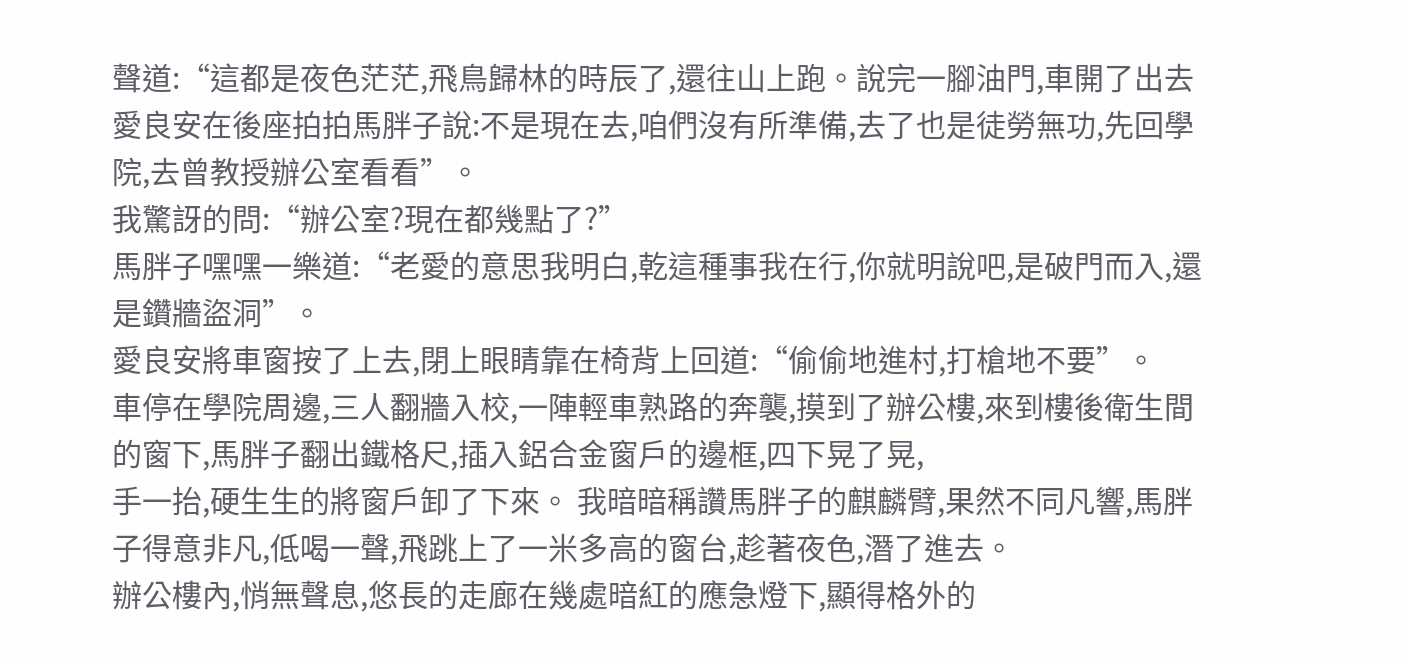聲道:“這都是夜色茫茫,飛鳥歸林的時辰了,還往山上跑。說完一腳油門,車開了出去愛良安在後座拍拍馬胖子說:不是現在去,咱們沒有所準備,去了也是徒勞無功,先回學院,去曾教授辦公室看看”。
我驚訝的問:“辦公室?現在都幾點了?”
馬胖子嘿嘿一樂道:“老愛的意思我明白,乾這種事我在行,你就明說吧,是破門而入,還是鑽牆盜洞”。
愛良安將車窗按了上去,閉上眼睛靠在椅背上回道:“偷偷地進村,打槍地不要”。
車停在學院周邊,三人翻牆入校,一陣輕車熟路的奔襲,摸到了辦公樓,來到樓後衛生間的窗下,馬胖子翻出鐵格尺,插入鋁合金窗戶的邊框,四下晃了晃,
手一抬,硬生生的將窗戶卸了下來。 我暗暗稱讚馬胖子的麒麟臂,果然不同凡響,馬胖子得意非凡,低喝一聲,飛跳上了一米多高的窗台,趁著夜色,潛了進去。
辦公樓內,悄無聲息,悠長的走廊在幾處暗紅的應急燈下,顯得格外的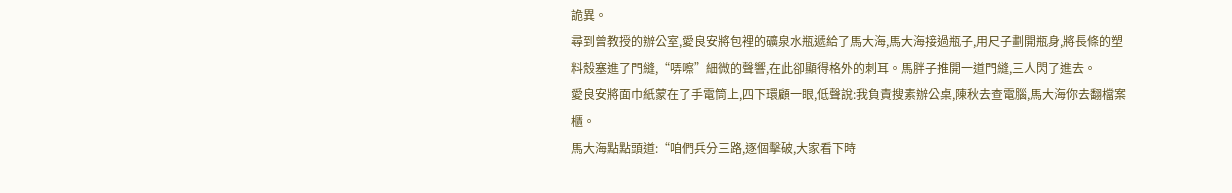詭異。
尋到曾教授的辦公室,愛良安將包裡的礦泉水瓶遞給了馬大海,馬大海接過瓶子,用尺子劃開瓶身,將長條的塑料殼塞進了門縫,“哢嚓”細微的聲響,在此卻顯得格外的刺耳。馬胖子推開一道門縫,三人閃了進去。
愛良安將面巾紙蒙在了手電筒上,四下環顧一眼,低聲說:我負責搜素辦公桌,陳秋去查電腦,馬大海你去翻檔案櫃。
馬大海點點頭道:“咱們兵分三路,逐個擊破,大家看下時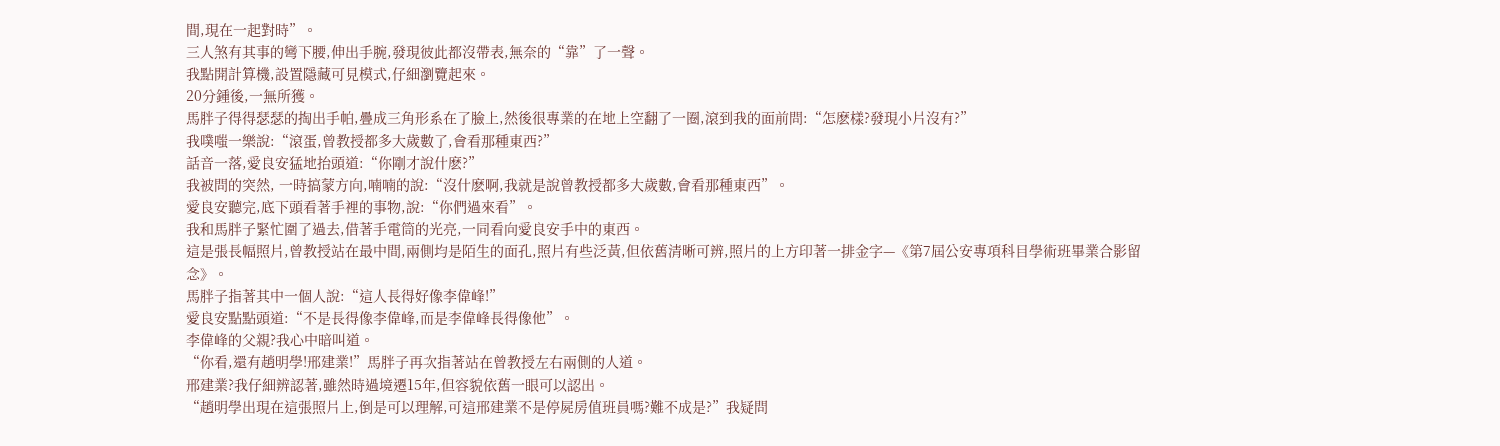間,現在一起對時”。
三人煞有其事的彎下腰,伸出手腕,發現彼此都沒帶表,無奈的“靠”了一聲。
我點開計算機,設置隱藏可見模式,仔細瀏覽起來。
20分鍾後,一無所獲。
馬胖子得得瑟瑟的掏出手帕,疊成三角形系在了臉上,然後很專業的在地上空翻了一圈,滾到我的面前問:“怎麽樣?發現小片沒有?”
我噗嗤一樂說:“滾蛋,曾教授都多大歲數了,會看那種東西?”
話音一落,愛良安猛地抬頭道:“你剛才說什麽?”
我被問的突然, 一時搞蒙方向,喃喃的說:“沒什麽啊,我就是說曾教授都多大歲數,會看那種東西”。
愛良安聽完,底下頭看著手裡的事物,說:“你們過來看”。
我和馬胖子緊忙圍了過去,借著手電筒的光亮,一同看向愛良安手中的東西。
這是張長幅照片,曾教授站在最中間,兩側均是陌生的面孔,照片有些泛黃,但依舊清晰可辨,照片的上方印著一排金字—《第7屆公安專項科目學術班畢業合影留念》。
馬胖子指著其中一個人說:“這人長得好像李偉峰!”
愛良安點點頭道:“不是長得像李偉峰,而是李偉峰長得像他”。
李偉峰的父親?我心中暗叫道。
“你看,還有趙明學!邢建業!”馬胖子再次指著站在曾教授左右兩側的人道。
邢建業?我仔細辨認著,雖然時過境遷15年,但容貌依舊一眼可以認出。
“趙明學出現在這張照片上,倒是可以理解,可這邢建業不是停屍房值班員嗎?難不成是?”我疑問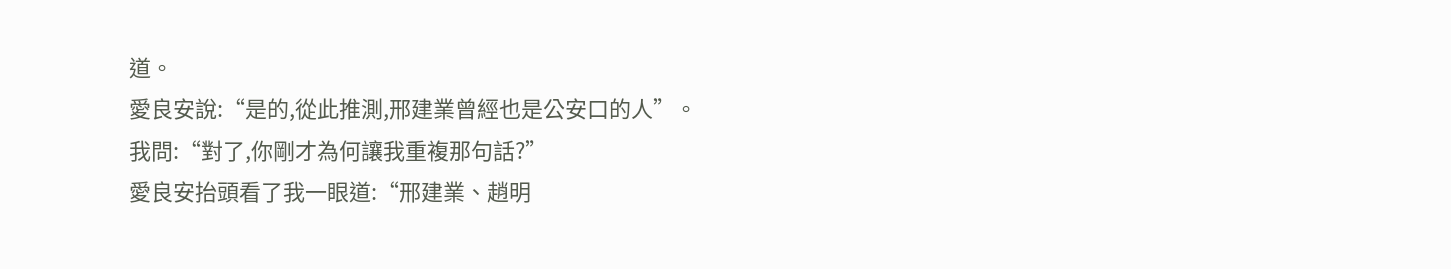道。
愛良安說:“是的,從此推測,邢建業曾經也是公安口的人”。
我問:“對了,你剛才為何讓我重複那句話?”
愛良安抬頭看了我一眼道:“邢建業、趙明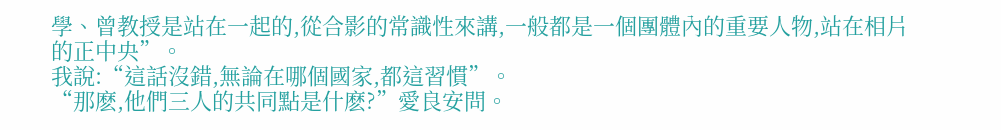學、曾教授是站在一起的,從合影的常識性來講,一般都是一個團體內的重要人物,站在相片的正中央”。
我說:“這話沒錯,無論在哪個國家,都這習慣”。
“那麽,他們三人的共同點是什麽?”愛良安問。